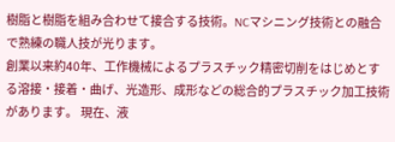樹脂と樹脂を組み合わせて接合する技術。NCマシニング技術との融合で熟練の職人技が光ります。
創業以来約40年、工作機械によるプラスチック精密切削をはじめとする溶接・接着・曲げ、光造形、成形などの総合的プラスチック加工技術があります。 現在、液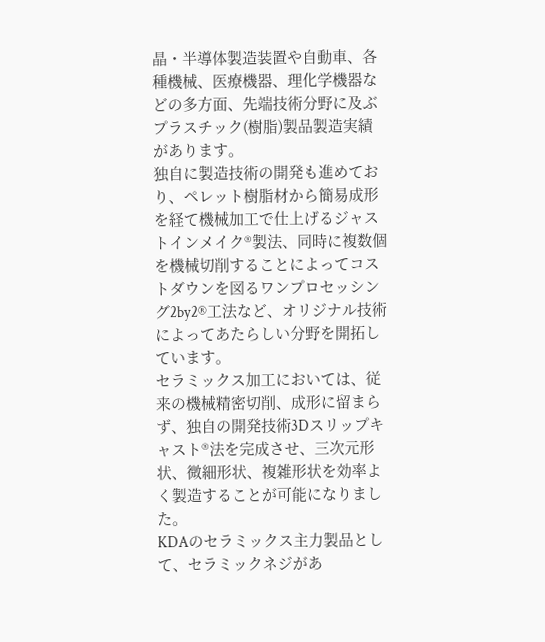晶・半導体製造装置や自動車、各種機械、医療機器、理化学機器などの多方面、先端技術分野に及ぶプラスチック(樹脂)製品製造実績があります。
独自に製造技術の開発も進めており、ペレット樹脂材から簡易成形を経て機械加工で仕上げるジャストインメイク®製法、同時に複数個を機械切削することによってコストダウンを図るワンプロセッシング2by2®工法など、オリジナル技術によってあたらしい分野を開拓しています。
セラミックス加工においては、従来の機械精密切削、成形に留まらず、独自の開発技術3Dスリップキャスト®法を完成させ、三次元形状、微細形状、複雑形状を効率よく製造することが可能になりました。
KDAのセラミックス主力製品として、セラミックネジがあ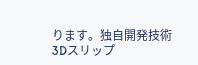ります。独自開発技術3Dスリップ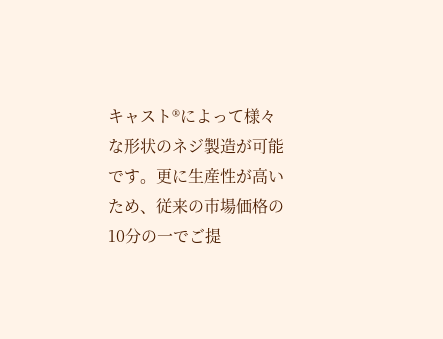キャスト®によって様々な形状のネジ製造が可能です。更に生産性が高いため、従来の市場価格の10分の一でご提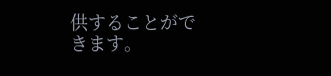供することができます。